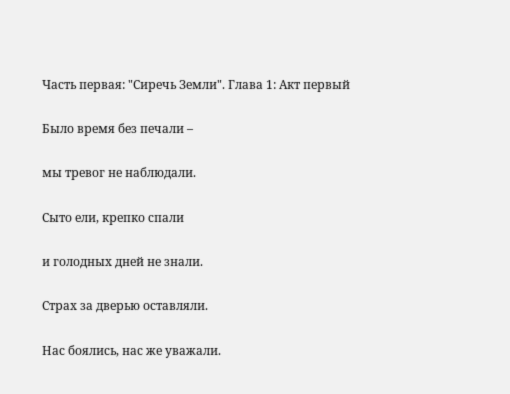Часть первая: "Сиречь Земли". Глава 1: Акт первый

Было время без печали –

мы тревог не наблюдали.

Сыто ели, крепко спали

и голодных дней не знали.

Страх за дверью оставляли.

Нас боялись, нас же уважали.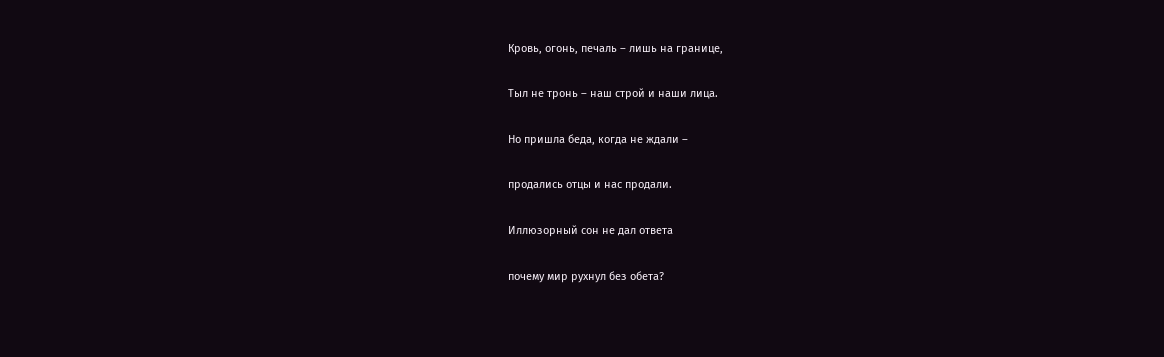Кровь, огонь, печаль – лишь на границе,

Тыл не тронь – наш строй и наши лица.

Но пришла беда, когда не ждали –

продались отцы и нас продали.

Иллюзорный сон не дал ответа

почему мир рухнул без обета?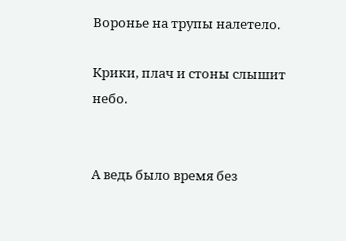Воронье на трупы налетело.

Крики, плач и стоны слышит небо.


А ведь было время без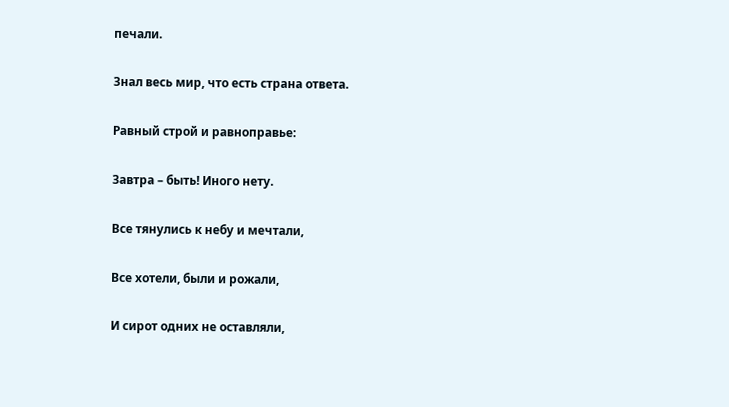печали.

Знал весь мир, что есть страна ответа.

Равный строй и равноправье:

Завтра – быть! Иного нету.

Все тянулись к небу и мечтали,

Все хотели, были и рожали,

И сирот одних не оставляли,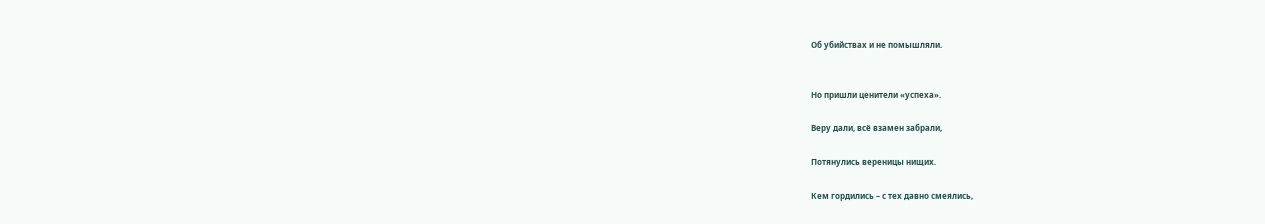Об убийствах и не помышляли.


Но пришли ценители «успеха».

Веру дали, всё взамен забрали,

Потянулись вереницы нищих.

Кем гордились – с тех давно смеялись,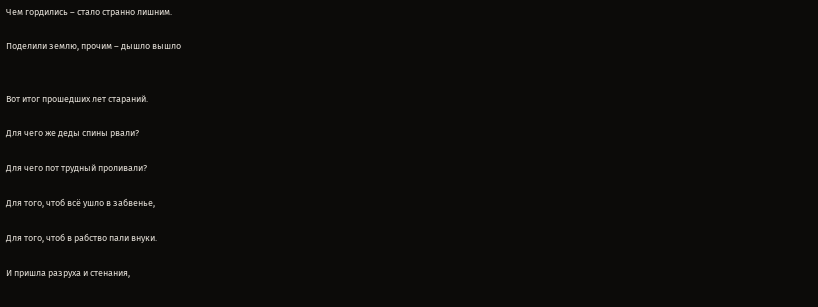Чем гордились – стало странно лишним.

Поделили землю, прочим – дышло вышло


Вот итог прошедших лет стараний.

Для чего же деды спины рвали?

Для чего пот трудный проливали?

Для того, чтоб всё ушло в забвенье,

Для того, чтоб в рабство пали внуки.

И пришла разруха и стенания,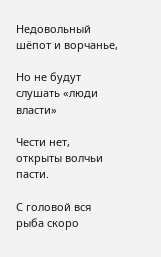Недовольный шёпот и ворчанье,

Но не будут слушать «люди власти»

Чести нет, открыты волчьи пасти.

С головой вся рыба скоро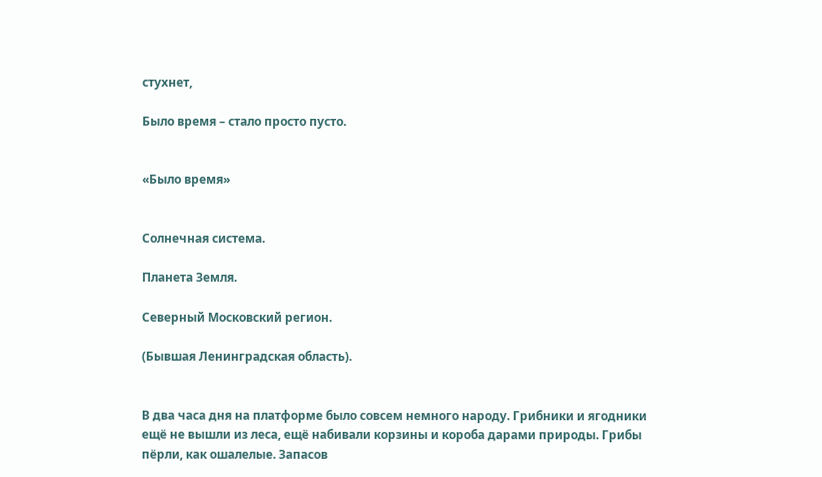стухнет,

Было время – стало просто пусто.


«Было время»


Солнечная система.

Планета Земля.

Северный Московский регион.

(Бывшая Ленинградская область).


В два часа дня на платформе было совсем немного народу. Грибники и ягодники ещё не вышли из леса, ещё набивали корзины и короба дарами природы. Грибы пёрли, как ошалелые. Запасов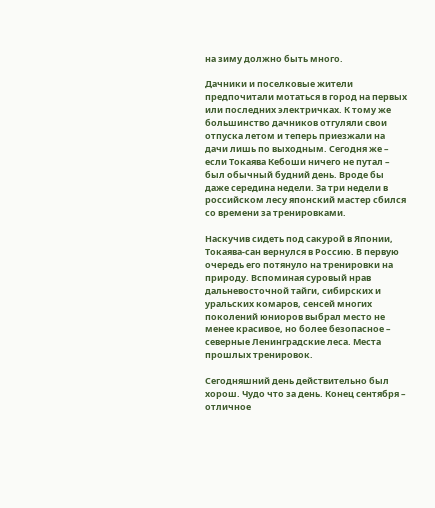на зиму должно быть много.

Дачники и поселковые жители предпочитали мотаться в город на первых или последних электричках. К тому же большинство дачников отгуляли свои отпуска летом и теперь приезжали на дачи лишь по выходным. Сегодня же – если Токаява Кебоши ничего не путал – был обычный будний день. Вроде бы даже середина недели. За три недели в российском лесу японский мастер сбился со времени за тренировками.

Наскучив сидеть под сакурой в Японии, Токаява-сан вернулся в Россию. В первую очередь его потянуло на тренировки на природу. Вспоминая суровый нрав дальневосточной тайги, сибирских и уральских комаров, сенсей многих поколений юниоров выбрал место не менее красивое, но более безопасное – северные Ленинградские леса. Места прошлых тренировок.

Сегодняшний день действительно был хорош. Чудо что за день. Конец сентября – отличное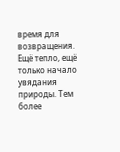время для возвращения. Ещё тепло, ещё только начало увядания природы. Тем более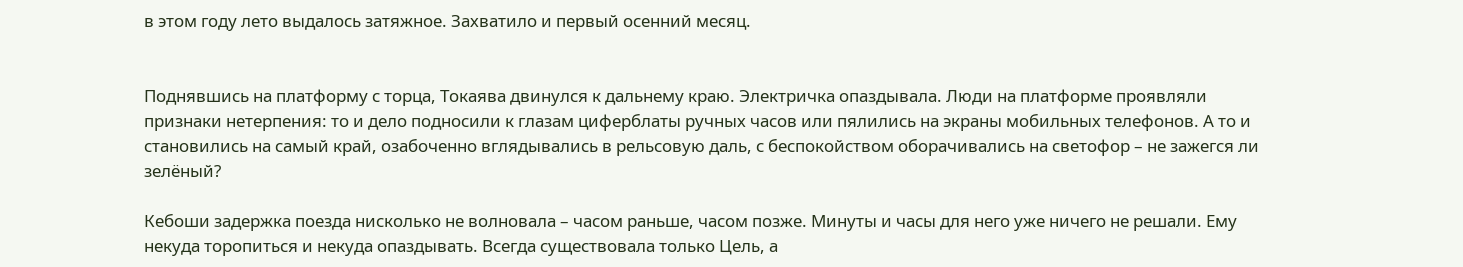в этом году лето выдалось затяжное. Захватило и первый осенний месяц.


Поднявшись на платформу с торца, Токаява двинулся к дальнему краю. Электричка опаздывала. Люди на платформе проявляли признаки нетерпения: то и дело подносили к глазам циферблаты ручных часов или пялились на экраны мобильных телефонов. А то и становились на самый край, озабоченно вглядывались в рельсовую даль, с беспокойством оборачивались на светофор – не зажегся ли зелёный?

Кебоши задержка поезда нисколько не волновала – часом раньше, часом позже. Минуты и часы для него уже ничего не решали. Ему некуда торопиться и некуда опаздывать. Всегда существовала только Цель, а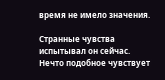время не имело значения.

Странные чувства испытывал он сейчас. Нечто подобное чувствует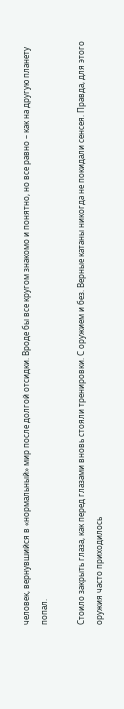человек, вернувшийся в «нормальный» мир после долгой отсидки. Вроде бы все кругом знакомо и понятно, но все равно – как на другую планету попал.

Стоило закрыть глаза, как перед глазами вновь стояли тренировки. С оружием и без. Верные катаны никогда не покидали сенсея. Правда, для этого оружия часто приходилось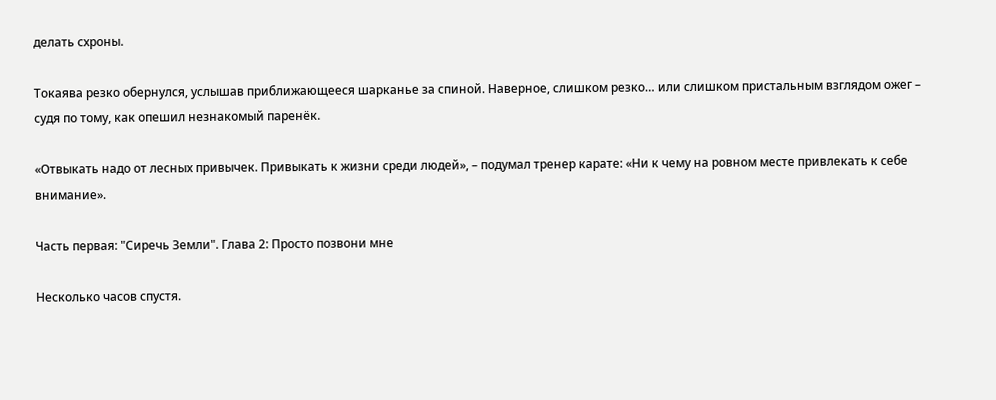делать схроны.

Токаява резко обернулся, услышав приближающееся шарканье за спиной. Наверное, слишком резко… или слишком пристальным взглядом ожег – судя по тому, как опешил незнакомый паренёк.

«Отвыкать надо от лесных привычек. Привыкать к жизни среди людей», – подумал тренер карате: «Ни к чему на ровном месте привлекать к себе внимание».

Часть первая: "Сиречь Земли". Глава 2: Просто позвони мне

Несколько часов спустя.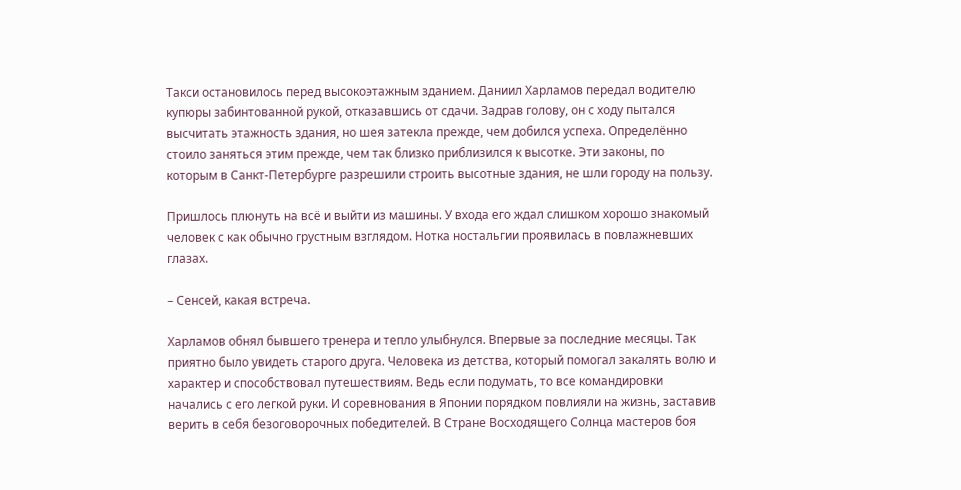Такси остановилось перед высокоэтажным зданием. Даниил Харламов передал водителю купюры забинтованной рукой, отказавшись от сдачи. Задрав голову, он с ходу пытался высчитать этажность здания, но шея затекла прежде, чем добился успеха. Определённо стоило заняться этим прежде, чем так близко приблизился к высотке. Эти законы, по которым в Санкт-Петербурге разрешили строить высотные здания, не шли городу на пользу.

Пришлось плюнуть на всё и выйти из машины. У входа его ждал слишком хорошо знакомый человек с как обычно грустным взглядом. Нотка ностальгии проявилась в повлажневших глазах.

– Сенсей, какая встреча.

Харламов обнял бывшего тренера и тепло улыбнулся. Впервые за последние месяцы. Так приятно было увидеть старого друга. Человека из детства, который помогал закалять волю и характер и способствовал путешествиям. Ведь если подумать, то все командировки начались с его легкой руки. И соревнования в Японии порядком повлияли на жизнь, заставив верить в себя безоговорочных победителей. В Стране Восходящего Солнца мастеров боя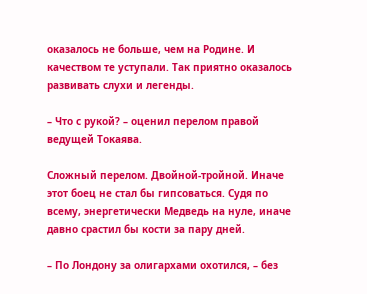оказалось не больше, чем на Родине. И качеством те уступали. Так приятно оказалось развивать слухи и легенды.

– Что с рукой? – оценил перелом правой ведущей Токаява.

Сложный перелом. Двойной-тройной. Иначе этот боец не стал бы гипсоваться. Судя по всему, энергетически Медведь на нуле, иначе давно срастил бы кости за пару дней.

– По Лондону за олигархами охотился, – без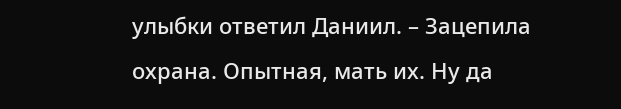улыбки ответил Даниил. – Зацепила охрана. Опытная, мать их. Ну да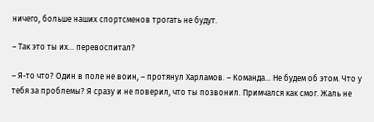ничего, больше наших спортсменов трогать не будут.

– Так это ты их… перевоспитал?

– Я-то что? Один в поле не воин, – протянул Харламов. – Команда… Не будем об этом. Что у тебя за проблемы? Я сразу и не поверил, что ты позвонил. Примчался как смог. Жаль не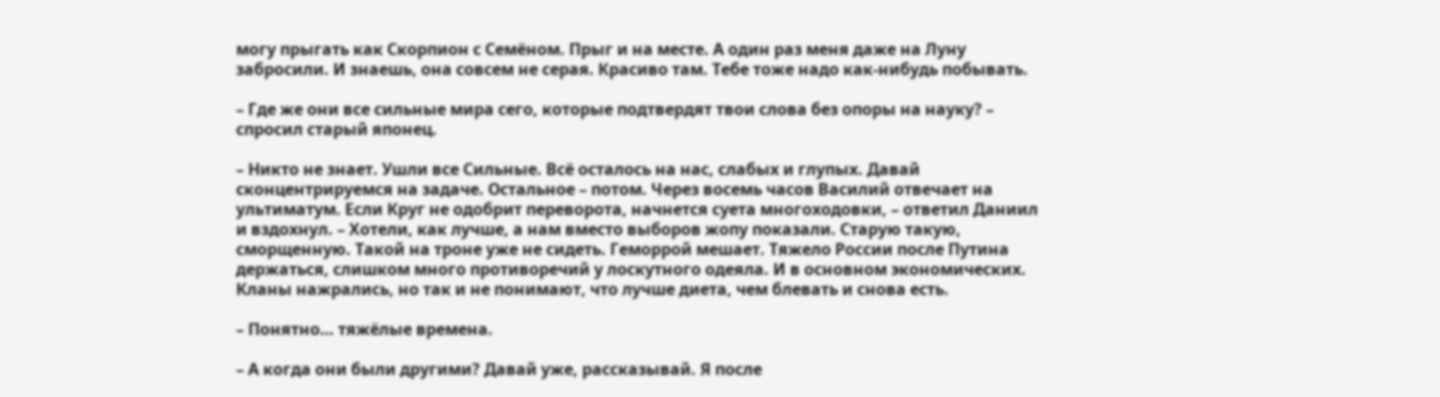могу прыгать как Скорпион с Семёном. Прыг и на месте. А один раз меня даже на Луну забросили. И знаешь, она совсем не серая. Красиво там. Тебе тоже надо как-нибудь побывать.

– Где же они все сильные мира сего, которые подтвердят твои слова без опоры на науку? – спросил старый японец.

– Никто не знает. Ушли все Сильные. Всё осталось на нас, слабых и глупых. Давай сконцентрируемся на задаче. Остальное – потом. Через восемь часов Василий отвечает на ультиматум. Если Круг не одобрит переворота, начнется суета многоходовки, – ответил Даниил и вздохнул. – Хотели, как лучше, а нам вместо выборов жопу показали. Старую такую, сморщенную. Такой на троне уже не сидеть. Геморрой мешает. Тяжело России после Путина держаться, слишком много противоречий у лоскутного одеяла. И в основном экономических. Кланы нажрались, но так и не понимают, что лучше диета, чем блевать и снова есть.

– Понятно… тяжёлые времена.

– А когда они были другими? Давай уже, рассказывай. Я после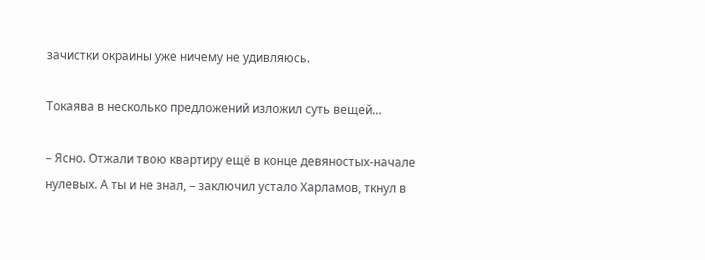зачистки окраины уже ничему не удивляюсь.

Токаява в несколько предложений изложил суть вещей…

– Ясно. Отжали твою квартиру ещё в конце девяностых-начале нулевых. А ты и не знал, – заключил устало Харламов, ткнул в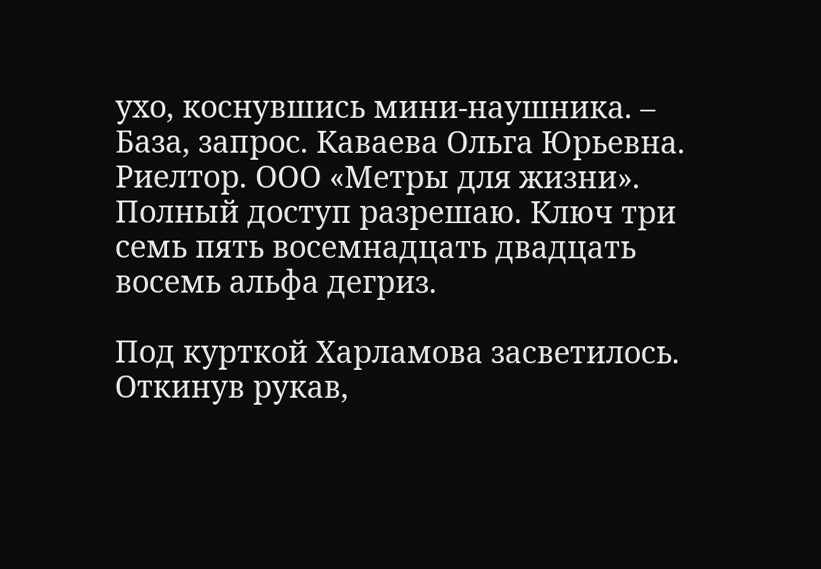ухо, коснувшись мини-наушника. – База, запрос. Каваева Ольга Юрьевна. Риелтор. ООО «Метры для жизни». Полный доступ разрешаю. Ключ три семь пять восемнадцать двадцать восемь альфа дегриз.

Под курткой Харламова засветилось. Откинув рукав,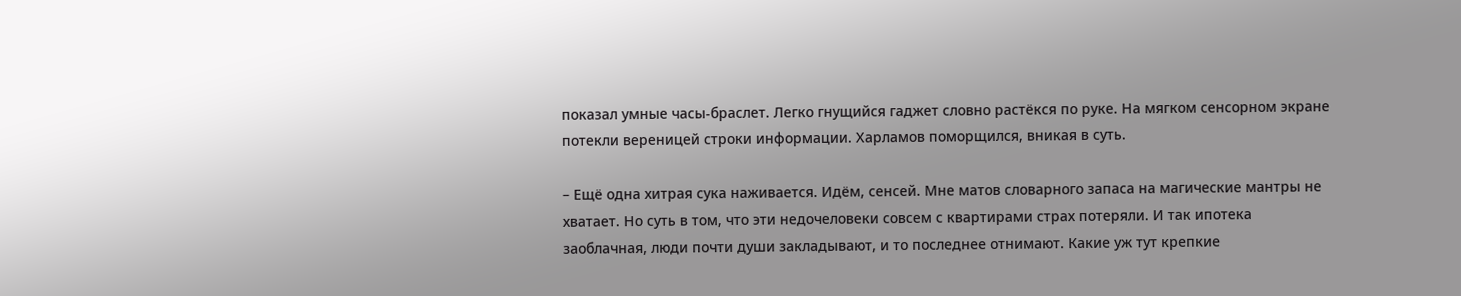показал умные часы-браслет. Легко гнущийся гаджет словно растёкся по руке. На мягком сенсорном экране потекли вереницей строки информации. Харламов поморщился, вникая в суть.

– Ещё одна хитрая сука наживается. Идём, сенсей. Мне матов словарного запаса на магические мантры не хватает. Но суть в том, что эти недочеловеки совсем с квартирами страх потеряли. И так ипотека заоблачная, люди почти души закладывают, и то последнее отнимают. Какие уж тут крепкие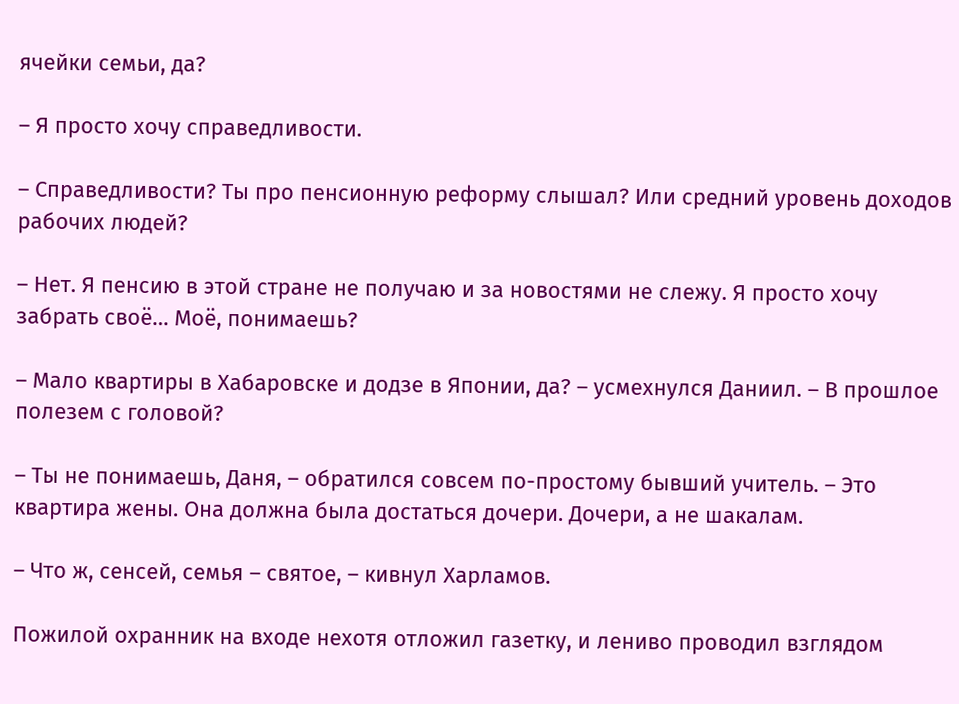ячейки семьи, да?

– Я просто хочу справедливости.

– Справедливости? Ты про пенсионную реформу слышал? Или средний уровень доходов рабочих людей?

– Нет. Я пенсию в этой стране не получаю и за новостями не слежу. Я просто хочу забрать своё… Моё, понимаешь?

– Мало квартиры в Хабаровске и додзе в Японии, да? – усмехнулся Даниил. – В прошлое полезем с головой?

– Ты не понимаешь, Даня, – обратился совсем по-простому бывший учитель. – Это квартира жены. Она должна была достаться дочери. Дочери, а не шакалам.

– Что ж, сенсей, семья – святое, – кивнул Харламов.

Пожилой охранник на входе нехотя отложил газетку, и лениво проводил взглядом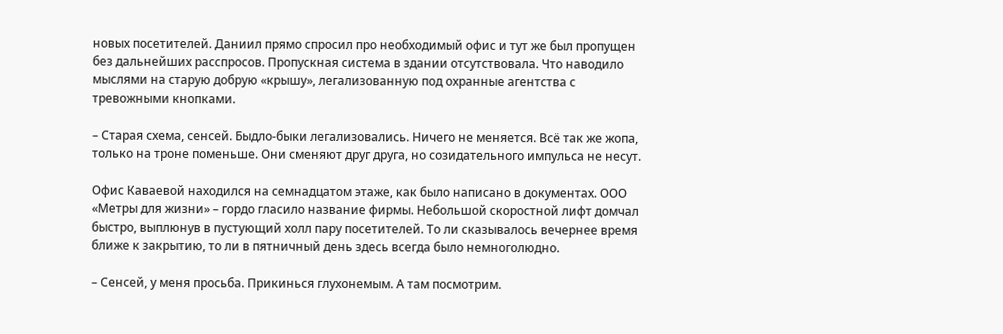новых посетителей. Даниил прямо спросил про необходимый офис и тут же был пропущен без дальнейших расспросов. Пропускная система в здании отсутствовала. Что наводило мыслями на старую добрую «крышу», легализованную под охранные агентства с тревожными кнопками.

– Старая схема, сенсей. Быдло-быки легализовались. Ничего не меняется. Всё так же жопа, только на троне поменьше. Они сменяют друг друга, но созидательного импульса не несут.

Офис Каваевой находился на семнадцатом этаже, как было написано в документах. ООО «Метры для жизни» – гордо гласило название фирмы. Небольшой скоростной лифт домчал быстро, выплюнув в пустующий холл пару посетителей. То ли сказывалось вечернее время ближе к закрытию, то ли в пятничный день здесь всегда было немноголюдно.

– Сенсей, у меня просьба. Прикинься глухонемым. А там посмотрим.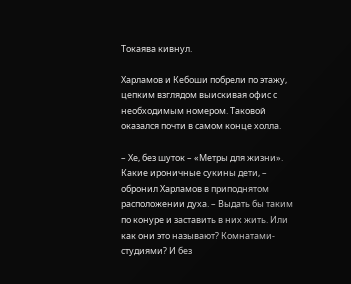Токаява кивнул.

Харламов и Кебоши побрели по этажу, цепким взглядом выискивая офис с необходимым номером. Таковой оказался почти в самом конце холла.

– Хе, без шуток – «Метры для жизни». Какие ироничные сукины дети, – обронил Харламов в приподнятом расположении духа. – Выдать бы таким по конуре и заставить в них жить. Или как они это называют? Комнатами-студиями? И без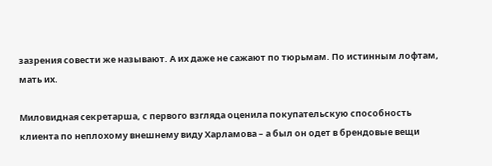зазрения совести же называют. А их даже не сажают по тюрьмам. По истинным лофтам, мать их.

Миловидная секретарша, с первого взгляда оценила покупательскую способность клиента по неплохому внешнему виду Харламова – а был он одет в брендовые вещи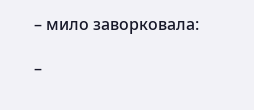– мило заворковала:

–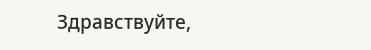Здравствуйте,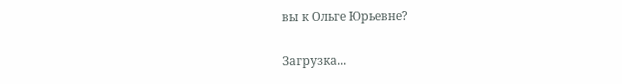вы к Ольге Юрьевне?

Загрузка...